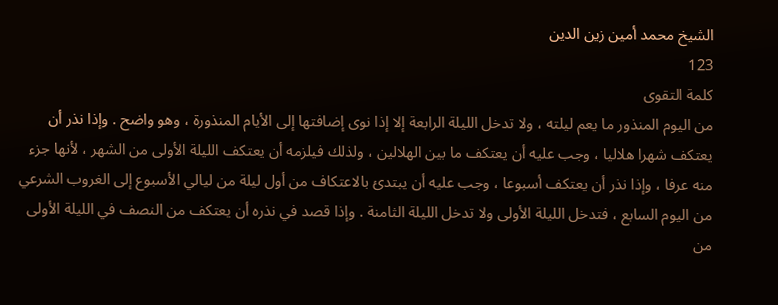الشيخ محمد أمين زين الدين
123
كلمة التقوى
من اليوم المنذور ما يعم ليلته ، ولا تدخل الليلة الرابعة إلا إذا نوى إضافتها إلى الأيام المنذورة ، وهو واضح . وإذا نذر أن يعتكف شهرا هلاليا ، وجب عليه أن يعتكف ما بين الهلالين ، ولذلك فيلزمه أن يعتكف الليلة الأولى من الشهر ، لأنها جزء منه عرفا ، وإذا نذر أن يعتكف أسبوعا ، وجب عليه أن يبتدئ بالاعتكاف من أول ليلة من ليالي الأسبوع إلى الغروب الشرعي من اليوم السابع ، فتدخل الليلة الأولى ولا تدخل الليلة الثامنة . وإذا قصد في نذره أن يعتكف من النصف في الليلة الأولى من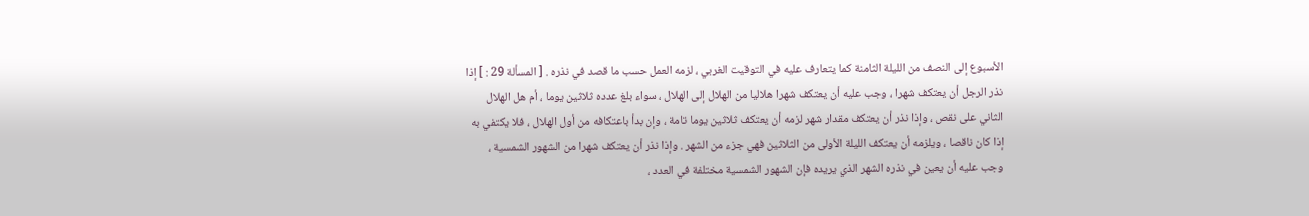الأسبوع إلى النصف من الليلة الثامنة كما يتعارف عليه في التوقيت الغربي ، لزمه العمل حسب ما قصد في نذره . [ المسألة 29 : ] إذا نذر الرجل أن يعتكف شهرا ، وجب عليه أن يعتكف شهرا هلاليا من الهلال إلى الهلال ، سواء بلغ عدده ثلاثين يوما ، أم هل الهلال الثاني على نقص ، وإذا نذر أن يعتكف مقدار شهر لزمه أن يعتكف ثلاثين يوما تامة ، وإن بدأ باعتكافه من أول الهلال ، فلا يكتفي به إذا كان ناقصا ، ويلزمه أن يعتكف الليلة الأولى من الثلاثين فهي جزء من الشهر . وإذا نذر أن يعتكف شهرا من الشهور الشمسية ، وجب عليه أن يعين في نذره الشهر الذي يريده فإن الشهور الشمسية مختلفة في العدد ،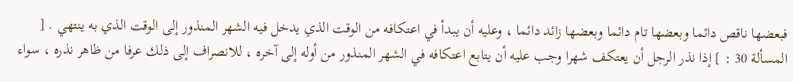فبعضها ناقص دائما وبعضها تام دائما وبعضها زائد دائما ، وعليه أن يبدأ في اعتكافه من الوقت الذي يدخل فيه الشهر المنذور إلى الوقت الذي به ينتهي . [ المسألة 30 : ] إذا نذر الرجل أن يعتكف شهرا وجب عليه أن يتابع اعتكافه في الشهر المنذور من أوله إلى آخره ، للانصراف إلى ذلك عرفا من ظاهر نذره ، سواء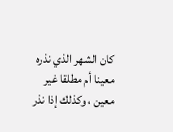كان الشهر الذي نذره معينا أم مطلقا غير معين ، وكذلك إذا نذر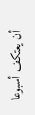أن يعتكف أسبوعا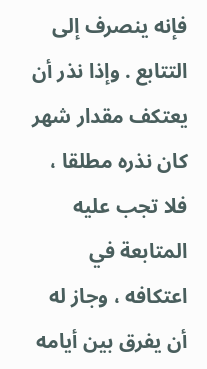فإنه ينصرف إلى التتابع . وإذا نذر أن يعتكف مقدار شهر كان نذره مطلقا ، فلا تجب عليه المتابعة في اعتكافه ، وجاز له أن يفرق بين أيامه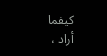كيفما أراد ،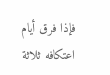فإذا فرق أيام اعتكافه ثلاثة